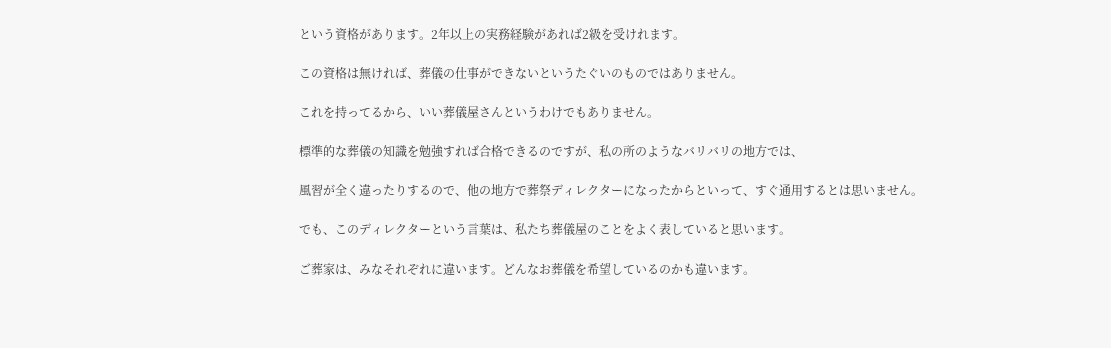という資格があります。2年以上の実務経験があれば2級を受けれます。

この資格は無ければ、葬儀の仕事ができないというたぐいのものではありません。

これを持ってるから、いい葬儀屋さんというわけでもありません。

標準的な葬儀の知識を勉強すれば合格できるのですが、私の所のようなバリバリの地方では、

風習が全く違ったりするので、他の地方で葬祭ディレクターになったからといって、すぐ通用するとは思いません。

でも、このディレクターという言葉は、私たち葬儀屋のことをよく表していると思います。

ご葬家は、みなそれぞれに違います。どんなお葬儀を希望しているのかも違います。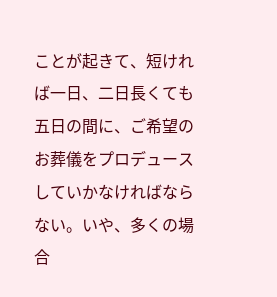ことが起きて、短ければ一日、二日長くても五日の間に、ご希望のお葬儀をプロデュースしていかなければならない。いや、多くの場合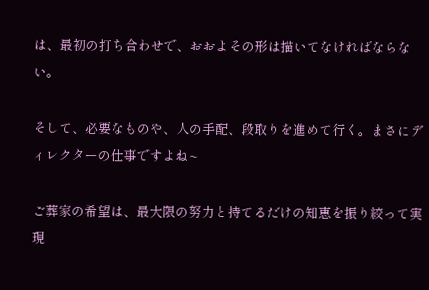は、最初の打ち合わせで、おおよその形は描いてなければならない。

そして、必要なものや、人の手配、段取りを進めて行く。まさにディレクターの仕事ですよね~

ご葬家の希望は、最大限の努力と持てるだけの知恵を振り絞って実現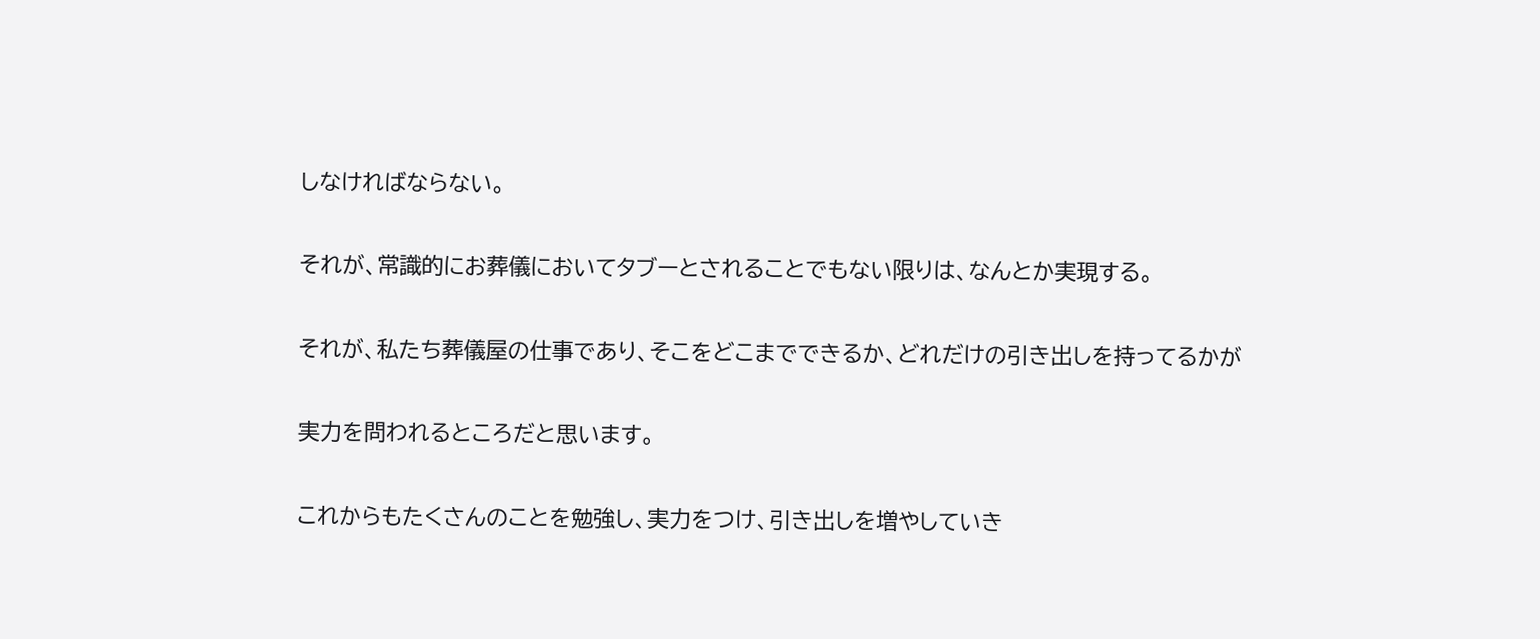しなければならない。

それが、常識的にお葬儀においてタブーとされることでもない限りは、なんとか実現する。

それが、私たち葬儀屋の仕事であり、そこをどこまでできるか、どれだけの引き出しを持ってるかが

実力を問われるところだと思います。

これからもたくさんのことを勉強し、実力をつけ、引き出しを増やしていき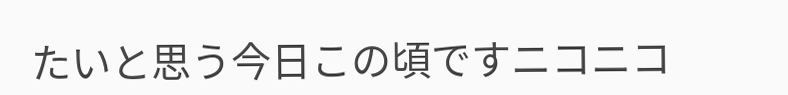たいと思う今日この頃ですニコニコ